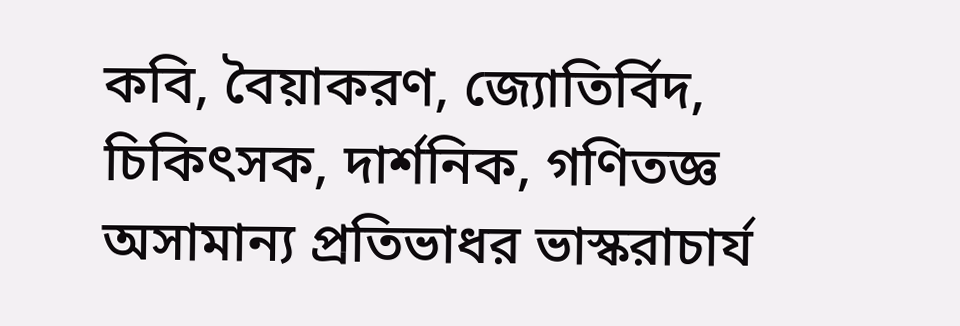কবি, বৈয়াকরণ, জ্যোতির্বিদ, চিকিৎসক, দার্শনিক, গণিতজ্ঞ অসামান্য প্রতিভাধর ভাস্করাচার্য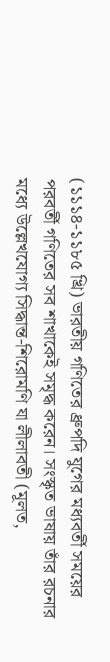(১১১৪-১১৮৫ খ্রি) ভারতীয় গণিতের ধ্রুপদি যুগের মধ্যবর্তী সময়ের পরবর্তী গণিতের সব শাখাকেই সমৃদ্ধ করেন। সংস্কৃত ভাষায় তাঁর রচনার মধ্যে উল্লেখযোগ্য সিদ্ধান্ত-শিরোমণি যা লীলাবতী (মূলত,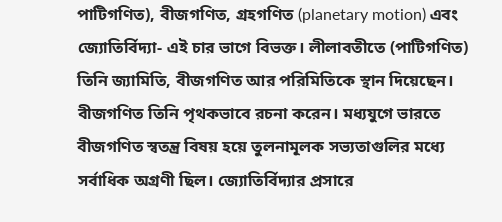পাটিগণিত), বীজগণিত, গ্রহগণিত (planetary motion) এবং জ্যোতির্বিদ্যা- এই চার ভাগে বিভক্ত। লীলাবতীতে (পাটিগণিত) তিনি জ্যামিতি, বীজগণিত আর পরিমিতিকে স্থান দিয়েছেন। বীজগণিত তিনি পৃথকভাবে রচনা করেন। মধ্যযুগে ভারতে বীজগণিত স্বতন্ত্র বিষয় হয়ে তুলনামূলক সভ্যতাগুলির মধ্যে সর্বাধিক অগ্রণী ছিল। জ্যোতির্বিদ্যার প্রসারে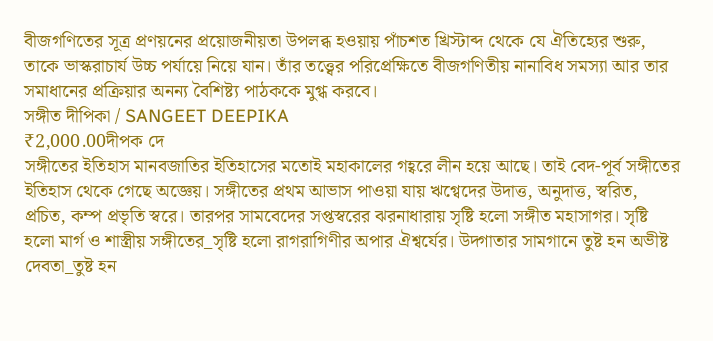বীজগণিতের সূত্র প্রণয়নের প্রয়োজনীয়তা উপলব্ধ হওয়ায় পাঁচশত খ্রিস্টাব্দ থেকে যে ঐতিহ্যের শুরু, তাকে ভাস্করাচার্য উচ্চ পর্যায়ে নিয়ে যান। তাঁর তত্ত্বের পরিপ্রেক্ষিতে বীজগণিতীয় নানাবিধ সমস্যা আর তার সমাধানের প্রক্রিয়ার অনন্য বৈশিষ্ট্য পাঠককে মুগ্ধ করবে।
সঙ্গীত দীপিকা / SANGEET DEEPIKA
₹2,000.00দীপক দে
সঙ্গীতের ইতিহাস মানবজাতির ইতিহাসের মতোই মহাকালের গহ্বরে লীন হয়ে আছে। তাই বেদ-পূর্ব সঙ্গীতের ইতিহাস থেকে গেছে অজ্ঞেয়। সঙ্গীতের প্রথম আভাস পাওয়া যায় ঋগ্বেদের উদাত্ত, অনুদাত্ত, স্বরিত, প্রচিত, কম্প প্রভৃতি স্বরে। তারপর সামবেদের সপ্তস্বরের ঝরনাধারায় সৃষ্টি হলো সঙ্গীত মহাসাগর। সৃষ্টি হলো মার্গ ও শাস্ত্রীয় সঙ্গীতের_সৃষ্টি হলো রাগরাগিণীর অপার ঐশ্বর্যের। উদ্গাতার সামগানে তুষ্ট হন অভীষ্ট দেবতা_তুষ্ট হন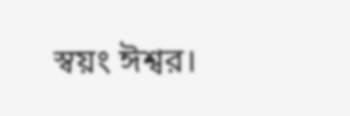স্বয়ং ঈশ্বর।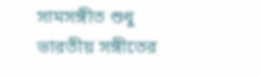সামসঙ্গীত শুধু ভারতীয় সঙ্গীতের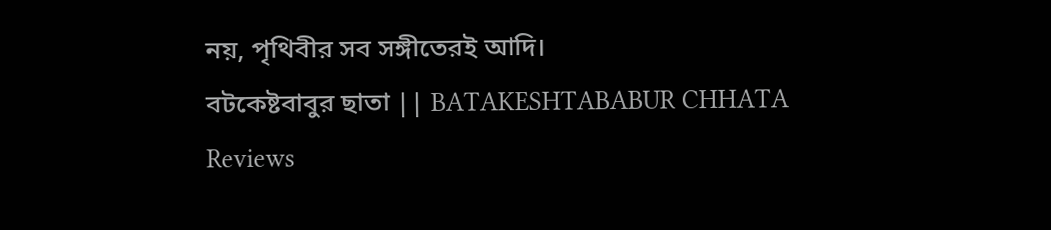নয়, পৃথিবীর সব সঙ্গীতেরই আদি।
বটকেষ্টবাবুর ছাতা || BATAKESHTABABUR CHHATA
Reviews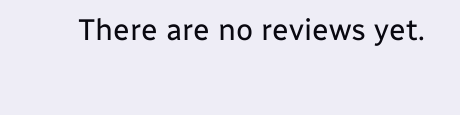There are no reviews yet.